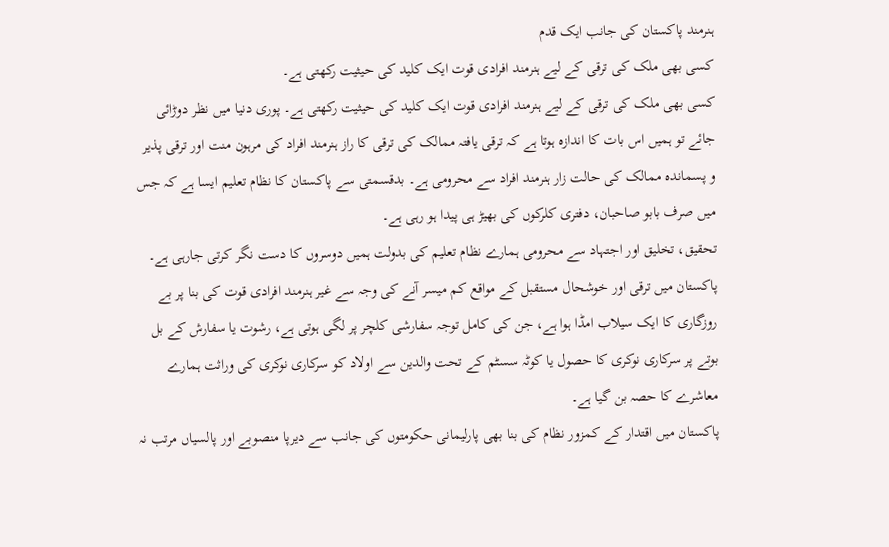ہنرمند پاکستان کی جانب ایک قدم
کسی بھی ملک کی ترقی کے لیے ہنرمند افرادی قوت ایک کلید کی حیثیت رکھتی ہے۔
کسی بھی ملک کی ترقی کے لیے ہنرمند افرادی قوت ایک کلید کی حیثیت رکھتی ہے۔ پوری دنیا میں نظر دوڑائی جائے تو ہمیں اس بات کا اندازہ ہوتا ہے کہ ترقی یافتہ ممالک کی ترقی کا راز ہنرمند افراد کی مرہون منت اور ترقی پذیر و پسماندہ ممالک کی حالت زار ہنرمند افراد سے محرومی ہے۔ بدقسمتی سے پاکستان کا نظام تعلیم ایسا ہے کہ جس میں صرف بابو صاحبان، دفتری کلرکوں کی بھیڑ ہی پیدا ہو رہی ہے۔
تحقیق، تخلیق اور اجتہاد سے محرومی ہمارے نظام تعلیم کی بدولت ہمیں دوسروں کا دست نگر کرتی جارہی ہے۔ پاکستان میں ترقی اور خوشحال مستقبل کے مواقع کم میسر آنے کی وجہ سے غیر ہنرمند افرادی قوت کی بنا پر بے روزگاری کا ایک سیلاب امڈا ہوا ہے، جن کی کامل توجہ سفارشی کلچر پر لگی ہوتی ہے، رشوت یا سفارش کے بل بوتے پر سرکاری نوکری کا حصول یا کوٹہ سسٹم کے تحت والدین سے اولاد کو سرکاری نوکری کی وراثت ہمارے معاشرے کا حصہ بن گیا ہے۔
پاکستان میں اقتدار کے کمزور نظام کی بنا بھی پارلیمانی حکومتوں کی جانب سے دیرپا منصوبے اور پالسیاں مرتب نہ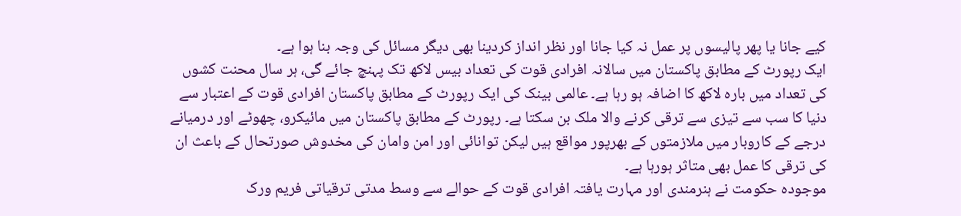کیے جانا یا پھر پالیسوں پر عمل نہ کیا جانا اور نظر انداز کردینا بھی دیگر مسائل کی وجہ بنا ہوا ہے۔
ایک رپورٹ کے مطابق پاکستان میں سالانہ افرادی قوت کی تعداد بیس لاکھ تک پہنچ جائے گی، ہر سال محنت کشوں کی تعداد میں بارہ لاکھ کا اضافہ ہو رہا ہے۔ عالمی بینک کی ایک رپورٹ کے مطابق پاکستان افرادی قوت کے اعتبار سے دنیا کا سب سے تیزی سے ترقی کرنے والا ملک بن سکتا ہے۔ رپورٹ کے مطابق پاکستان میں مائیکرو، چھوٹے اور درمیانے درجے کے کاروبار میں ملازمتوں کے بھرپور مواقع ہیں لیکن توانائی اور امن وامان کی مخدوش صورتحال کے باعث ان کی ترقی کا عمل بھی متاثر ہورہا ہے۔
موجودہ حکومت نے ہنرمندی اور مہارت یافتہ افرادی قوت کے حوالے سے وسط مدتی ترقیاتی فریم ورک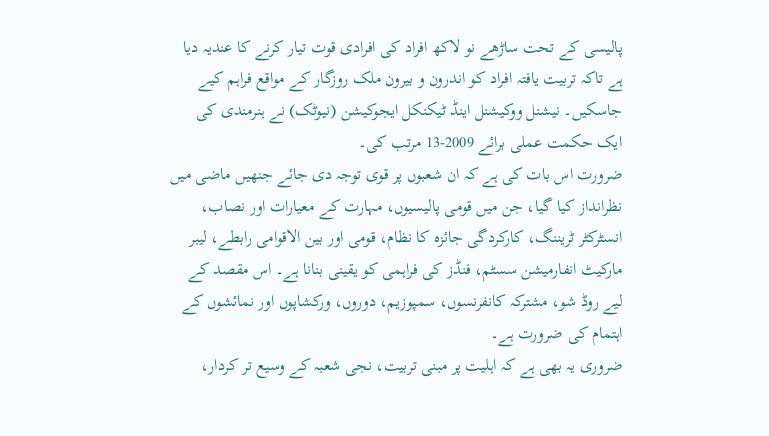پالیسی کے تحت ساڑھے نو لاکھ افراد کی افرادی قوت تیار کرنے کا عندیہ دیا ہے تاکہ تربیت یافتہ افراد کو اندرون و بیرون ملک روزگار کے مواقع فراہم کیے جاسکیں۔ نیشنل ووکیشنل اینڈ ٹیکنکل ایجوکیشن (نیوٹک) نے ہنرمندی کی ایک حکمت عملی برائے 2009-13 مرتب کی۔
ضرورت اس بات کی ہے کہ ان شعبوں پر قوی توجہ دی جائے جنھیں ماضی میں نظرانداز کیا گیا، جن میں قومی پالیسیوں، مہارت کے معیارات اور نصاب، انسٹرکٹر ٹریننگ، کارکردگی جائزہ کا نظام، قومی اور بین الاقوامی رابطے، لیبر مارکیٹ انفارمیشن سسٹم، فنڈز کی فراہمی کو یقینی بنانا ہے۔ اس مقصد کے لیے روڈ شو، مشترکہ کانفرنسوں، سمپوزیم، دوروں، ورکشاپوں اور نمائشوں کے اہتمام کی ضرورت ہے۔
ضروری یہ بھی ہے کہ اہلیت پر مبنی تربیت، نجی شعبہ کے وسیع تر کردار،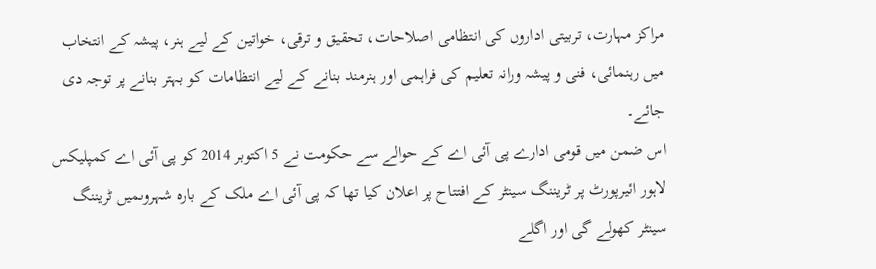مراکز مہارت، تربیتی اداروں کی انتظامی اصلاحات، تحقیق و ترقی، خواتین کے لیے ہنر، پیشہ کے انتخاب میں رہنمائی، فنی و پیشہ ورانہ تعلیم کی فراہمی اور ہنرمند بنانے کے لیے انتظامات کو بہتر بنانے پر توجہ دی جائے۔
اس ضمن میں قومی ادارے پی آئی اے کے حوالے سے حکومت نے 5 اکتوبر 2014 کو پی آئی اے کمپلیکس لاہور ائیرپورٹ پر ٹریننگ سینٹر کے افتتاح پر اعلان کیا تھا کہ پی آئی اے ملک کے بارہ شہروںمیں ٹریننگ سینٹر کھولے گی اور اگلے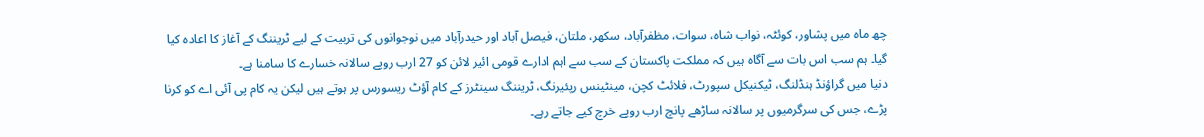چھ ماہ میں پشاور، کوئٹہ، نواب شاہ، سوات، مظفرآباد، سکھر، ملتان، فیصل آباد اور حیدرآباد میں نوجوانوں کی تربیت کے لیے ٹریننگ کے آغاز کا اعادہ کیا گیا۔ ہم سب اس بات سے آگاہ ہیں کہ مملکت پاکستان کے سب سے اہم ادارے قومی ائیر لائن کو 27 ارب روپے سالانہ خسارے کا سامنا ہے۔
دنیا میں گراؤنڈ ہنڈلنگ، ٹیکنیکل سپورٹ، فلائٹ کچن، مینٹینس رپئیرنگ، ٹریننگ سینٹرز کے کام آؤٹ ریسورس پر ہوتے ہیں لیکن یہ کام پی آئی اے کو کرنا پڑے، جس کی سرگرمیوں پر سالانہ ساڑھے پانچ ارب روپے خرچ کیے جاتے رہے۔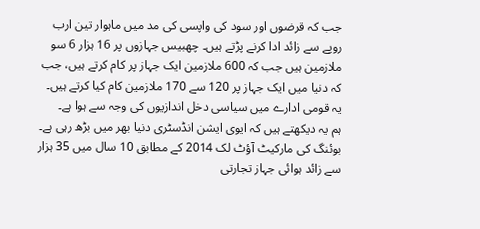جب کہ قرضوں اور سود کی واپسی کی مد میں ماہوار تین ارب روپے سے زائد ادا کرنے پڑتے ہیں۔ چھبیس جہازوں پر 16 ہزار 6 سو ملازمین ہیں جب کہ 600 ملازمین ایک جہاز پر کام کرتے ہیں، جب کہ دنیا میں ایک جہاز پر 120 سے 170 ملازمین کام کیا کرتے ہیں۔ یہ قومی ادارے میں سیاسی دخل اندازیوں کی وجہ سے ہوا ہے۔
ہم یہ دیکھتے ہیں کہ ایوی ایشن انڈسٹری دنیا بھر میں بڑھ رہی ہے۔ بوئنگ کی مارکیٹ آؤٹ لک 2014 کے مطابق 10 سال میں 35 ہزار سے زائد ہوائی جہاز تجارتی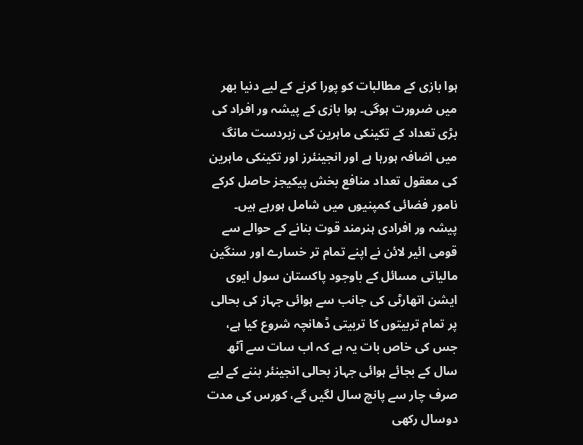ہوا بازی کے مطالبات کو پورا کرنے کے لیے دنیا بھر میں ضرورت ہوگی۔ ہوا بازی کے پیشہ ور افراد کی بڑی تعداد کے تکینکی ماہرین کی زبردست مانگ میں اضافہ ہورہا ہے اور انجینئرز اور تکینکی ماہرین کی معقول تعداد منافع بخش پیکیجز حاصل کرکے نامور فضائی کمپنیوں میں شامل ہورہے ہیں۔
پیشہ ور افرادی ہنرمند قوت بنانے کے حوالے سے قومی ائیر لائن نے اپنے تمام تر خسارے اور سنگین مالیاتی مسائل کے باوجود پاکستان سول ایوی ایشن اتھارٹی کی جانب سے ہوائی جہاز کی بحالی پر تمام تربیتوں کا تربیتی ڈھانچہ شروع کیا ہے، جس کی خاص بات یہ ہے کہ اب سات سے آٹھ سال کے بجائے ہوائی جہاز بحالی انجینئر بننے کے لیے صرف چار سے پانچ سال لگیں گے، کورس کی مدت دوسال رکھی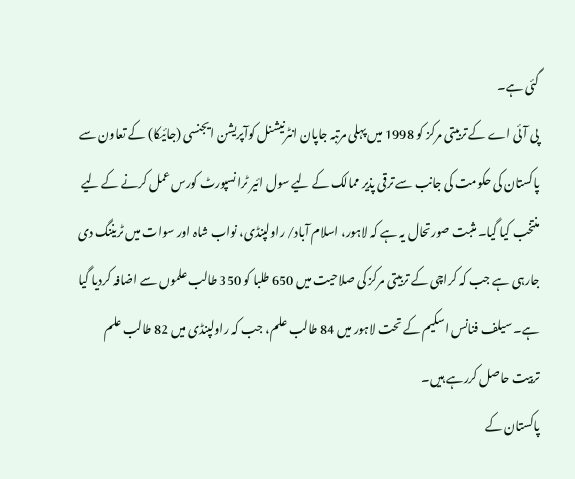گئی ہے۔
پی آئی اے کے تربیتی مرکز کو 1998 میں پہلی مرتبہ جاپان انٹرنیشنل کوآپریشن ایجنسی (جائیکا) کے تعاون سے پاکستان کی حکومت کی جانب سے ترقی پذیر ممالک کے لیے سول ائیر ٹرانسپورٹ کورس عمل کرنے کے لیے منتخب کیا گیا۔ مثبت صورتحال یہ ہے کہ لاہور، اسلام آباد/ راولپنڈی، نواب شاہ اور سوات میں ٹریننگ دی جارہی ہے جب کہ کراچی کے تربیتی مرکز کی صلاحیت میں 650 طلبا کو 350 طالب علموں سے اضافہ کردیا گیا ہے۔ سیلف فنانس اسکیم کے تحت لاہور میں 84 طالب علم، جب کہ راولپنڈی میں 82 طالب علم تربیت حاصل کررہے ہیں۔
پاکستان کے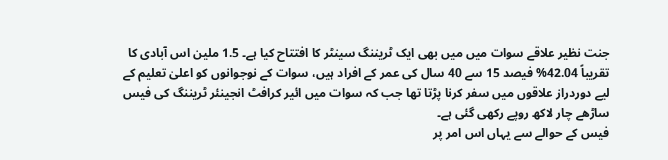جنت نظیر علاقے سوات میں میں بھی ایک ٹریننگ سینٹر کا افتتاح کیا ہے۔ 1.5 ملین اس آبادی کا تقریباً 42.04% فیصد 15 سے 40 سال کی عمر کے افراد ہیں، سوات کے نوجوانوں کو اعلیٰ تعلیم کے لیے دوردراز علاقوں میں سفر کرنا پڑتا تھا جب کہ سوات میں ائیر کرافٹ انجینئر ٹریننگ کی فیس ساڑھے چار لاکھ روپے رکھی گئی ہے۔
فیس کے حوالے سے یہاں اس امر پر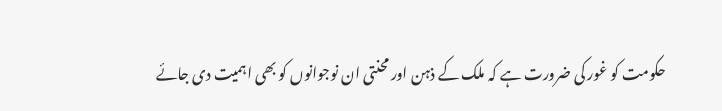حکومت کو غور کی ضرورت ہے کہ ملک کے ذہن اور محنتی ان نوجوانوں کو بھی اہمیت دی جائے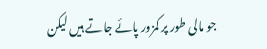جو مالی طور پر کمزور پائے جاتے ہیں لیکن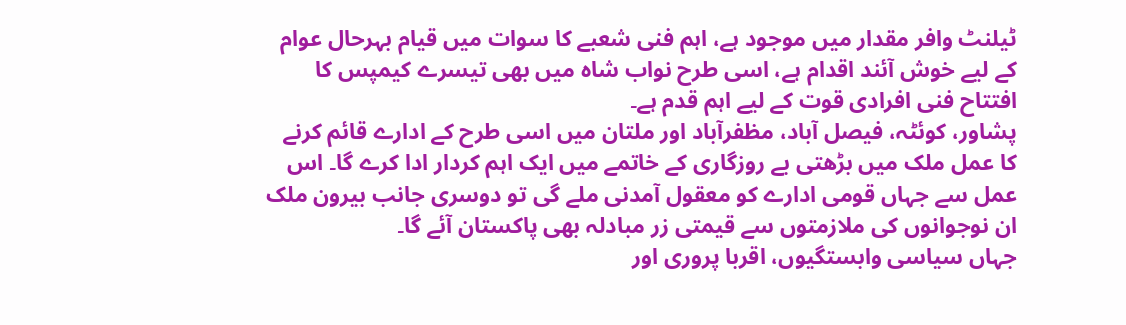ٹیلنٹ وافر مقدار میں موجود ہے، اہم فنی شعبے کا سوات میں قیام بہرحال عوام کے لیے خوش آئند اقدام ہے، اسی طرح نواب شاہ میں بھی تیسرے کیمپس کا افتتاح فنی افرادی قوت کے لیے اہم قدم ہے۔
پشاور، کوئٹہ، فیصل آباد، مظفرآباد اور ملتان میں اسی طرح کے ادارے قائم کرنے کا عمل ملک میں بڑھتی بے روزگاری کے خاتمے میں ایک اہم کردار ادا کرے گا۔ اس عمل سے جہاں قومی ادارے کو معقول آمدنی ملے گی تو دوسری جانب بیرون ملک ان نوجوانوں کی ملازمتوں سے قیمتی زر مبادلہ بھی پاکستان آئے گا۔
جہاں سیاسی وابستگیوں، اقربا پروری اور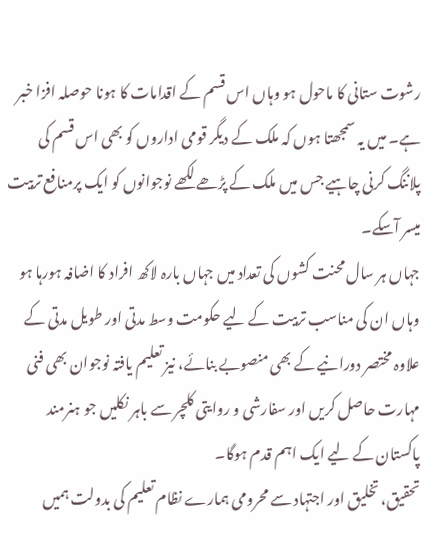رشوت ستانی کا ماحول ہو وہاں اس قسم کے اقدامات کا ہونا حوصلہ افزا خبر ہے۔ میں یہ سمجھتا ہوں کہ ملک کے دیگر قومی اداروں کو بھی اس قسم کی پلاننگ کرنی چاہیے جس میں ملک کے پڑھے لکھے نوجوانوں کو ایک پرمنافع تربیت میسر آسکے۔
جہاں ہر سال محنت کشوں کی تعداد میں جہاں بارہ لاکھ افراد کا اضافہ ہورہا ہو وہاں ان کی مناسب تربیت کے لیے حکومت وسط مدتی اور طویل مدتی کے علاوہ مختصر دورانیے کے بھی منصوبے بنائے، نیز تعلیم یافتہ نوجوان بھی فنی مہارت حاصل کریں اور سفارشی و روایتی کلچر سے باہر نکلیں جو ہنرمند پاکستان کے لیے ایک اہم قدم ہوگا۔
تحقیق، تخلیق اور اجتہاد سے محرومی ہمارے نظام تعلیم کی بدولت ہمیں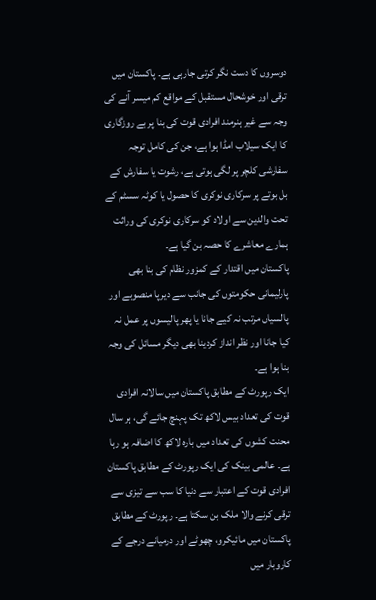دوسروں کا دست نگر کرتی جارہی ہے۔ پاکستان میں ترقی اور خوشحال مستقبل کے مواقع کم میسر آنے کی وجہ سے غیر ہنرمند افرادی قوت کی بنا پر بے روزگاری کا ایک سیلاب امڈا ہوا ہے، جن کی کامل توجہ سفارشی کلچر پر لگی ہوتی ہے، رشوت یا سفارش کے بل بوتے پر سرکاری نوکری کا حصول یا کوٹہ سسٹم کے تحت والدین سے اولاد کو سرکاری نوکری کی وراثت ہمارے معاشرے کا حصہ بن گیا ہے۔
پاکستان میں اقتدار کے کمزور نظام کی بنا بھی پارلیمانی حکومتوں کی جانب سے دیرپا منصوبے اور پالسیاں مرتب نہ کیے جانا یا پھر پالیسوں پر عمل نہ کیا جانا اور نظر انداز کردینا بھی دیگر مسائل کی وجہ بنا ہوا ہے۔
ایک رپورٹ کے مطابق پاکستان میں سالانہ افرادی قوت کی تعداد بیس لاکھ تک پہنچ جائے گی، ہر سال محنت کشوں کی تعداد میں بارہ لاکھ کا اضافہ ہو رہا ہے۔ عالمی بینک کی ایک رپورٹ کے مطابق پاکستان افرادی قوت کے اعتبار سے دنیا کا سب سے تیزی سے ترقی کرنے والا ملک بن سکتا ہے۔ رپورٹ کے مطابق پاکستان میں مائیکرو، چھوٹے اور درمیانے درجے کے کاروبار میں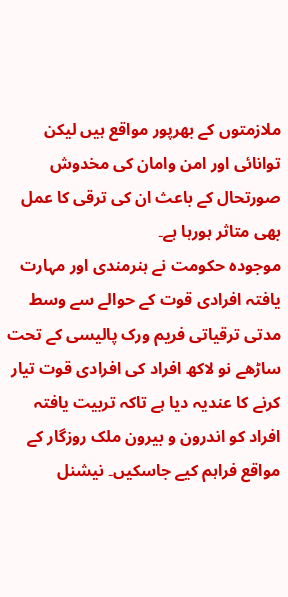ملازمتوں کے بھرپور مواقع ہیں لیکن توانائی اور امن وامان کی مخدوش صورتحال کے باعث ان کی ترقی کا عمل بھی متاثر ہورہا ہے۔
موجودہ حکومت نے ہنرمندی اور مہارت یافتہ افرادی قوت کے حوالے سے وسط مدتی ترقیاتی فریم ورک پالیسی کے تحت ساڑھے نو لاکھ افراد کی افرادی قوت تیار کرنے کا عندیہ دیا ہے تاکہ تربیت یافتہ افراد کو اندرون و بیرون ملک روزگار کے مواقع فراہم کیے جاسکیں۔ نیشنل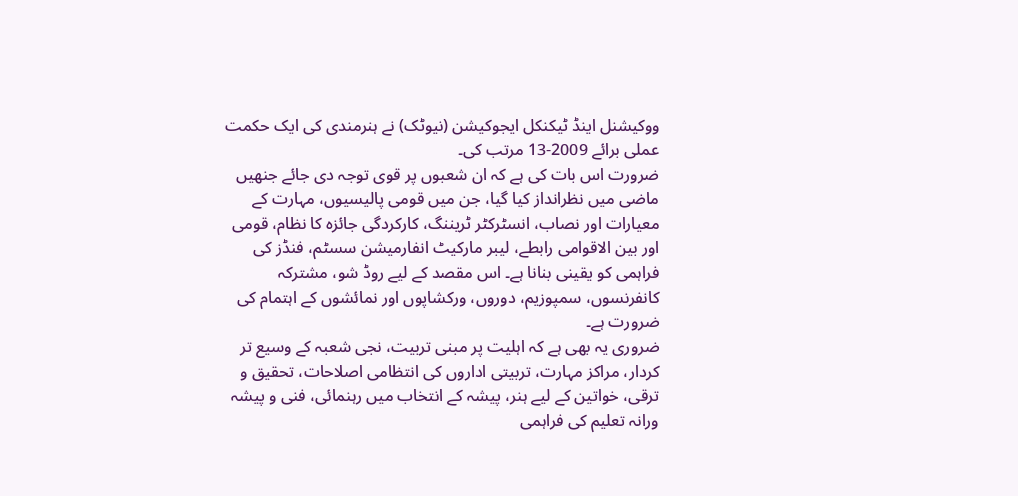ووکیشنل اینڈ ٹیکنکل ایجوکیشن (نیوٹک) نے ہنرمندی کی ایک حکمت عملی برائے 2009-13 مرتب کی۔
ضرورت اس بات کی ہے کہ ان شعبوں پر قوی توجہ دی جائے جنھیں ماضی میں نظرانداز کیا گیا، جن میں قومی پالیسیوں، مہارت کے معیارات اور نصاب، انسٹرکٹر ٹریننگ، کارکردگی جائزہ کا نظام، قومی اور بین الاقوامی رابطے، لیبر مارکیٹ انفارمیشن سسٹم، فنڈز کی فراہمی کو یقینی بنانا ہے۔ اس مقصد کے لیے روڈ شو، مشترکہ کانفرنسوں، سمپوزیم، دوروں، ورکشاپوں اور نمائشوں کے اہتمام کی ضرورت ہے۔
ضروری یہ بھی ہے کہ اہلیت پر مبنی تربیت، نجی شعبہ کے وسیع تر کردار، مراکز مہارت، تربیتی اداروں کی انتظامی اصلاحات، تحقیق و ترقی، خواتین کے لیے ہنر، پیشہ کے انتخاب میں رہنمائی، فنی و پیشہ ورانہ تعلیم کی فراہمی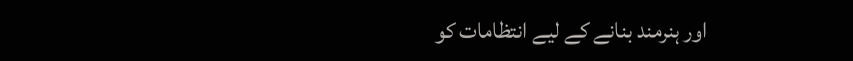اور ہنرمند بنانے کے لیے انتظامات کو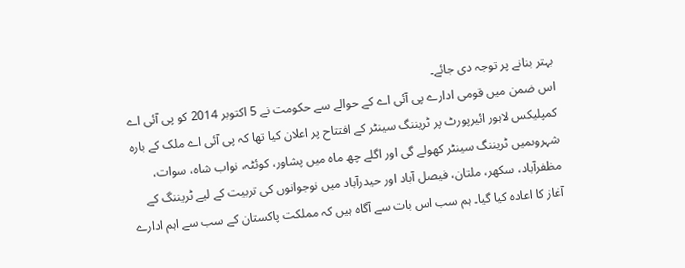بہتر بنانے پر توجہ دی جائے۔
اس ضمن میں قومی ادارے پی آئی اے کے حوالے سے حکومت نے 5 اکتوبر 2014 کو پی آئی اے کمپلیکس لاہور ائیرپورٹ پر ٹریننگ سینٹر کے افتتاح پر اعلان کیا تھا کہ پی آئی اے ملک کے بارہ شہروںمیں ٹریننگ سینٹر کھولے گی اور اگلے چھ ماہ میں پشاور، کوئٹہ، نواب شاہ، سوات، مظفرآباد، سکھر، ملتان، فیصل آباد اور حیدرآباد میں نوجوانوں کی تربیت کے لیے ٹریننگ کے آغاز کا اعادہ کیا گیا۔ ہم سب اس بات سے آگاہ ہیں کہ مملکت پاکستان کے سب سے اہم ادارے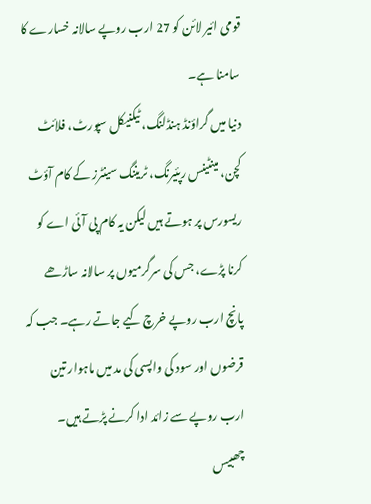قومی ائیر لائن کو 27 ارب روپے سالانہ خسارے کا سامنا ہے۔
دنیا میں گراؤنڈ ہنڈلنگ، ٹیکنیکل سپورٹ، فلائٹ کچن، مینٹینس رپئیرنگ، ٹریننگ سینٹرز کے کام آؤٹ ریسورس پر ہوتے ہیں لیکن یہ کام پی آئی اے کو کرنا پڑے، جس کی سرگرمیوں پر سالانہ ساڑھے پانچ ارب روپے خرچ کیے جاتے رہے۔ جب کہ قرضوں اور سود کی واپسی کی مد میں ماہوار تین ارب روپے سے زائد ادا کرنے پڑتے ہیں۔ چھبیس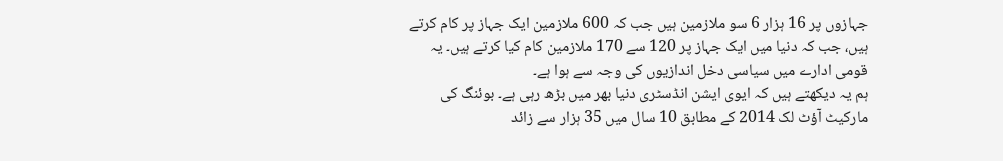جہازوں پر 16 ہزار 6 سو ملازمین ہیں جب کہ 600 ملازمین ایک جہاز پر کام کرتے ہیں، جب کہ دنیا میں ایک جہاز پر 120 سے 170 ملازمین کام کیا کرتے ہیں۔ یہ قومی ادارے میں سیاسی دخل اندازیوں کی وجہ سے ہوا ہے۔
ہم یہ دیکھتے ہیں کہ ایوی ایشن انڈسٹری دنیا بھر میں بڑھ رہی ہے۔ بوئنگ کی مارکیٹ آؤٹ لک 2014 کے مطابق 10 سال میں 35 ہزار سے زائد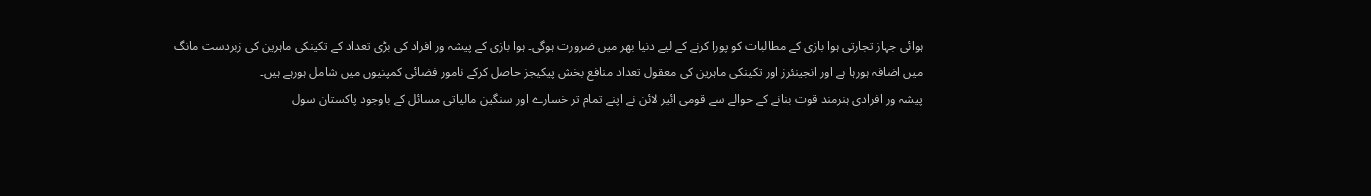ہوائی جہاز تجارتی ہوا بازی کے مطالبات کو پورا کرنے کے لیے دنیا بھر میں ضرورت ہوگی۔ ہوا بازی کے پیشہ ور افراد کی بڑی تعداد کے تکینکی ماہرین کی زبردست مانگ میں اضافہ ہورہا ہے اور انجینئرز اور تکینکی ماہرین کی معقول تعداد منافع بخش پیکیجز حاصل کرکے نامور فضائی کمپنیوں میں شامل ہورہے ہیں۔
پیشہ ور افرادی ہنرمند قوت بنانے کے حوالے سے قومی ائیر لائن نے اپنے تمام تر خسارے اور سنگین مالیاتی مسائل کے باوجود پاکستان سول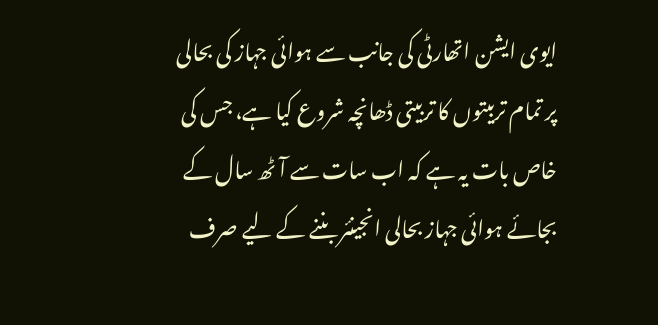ایوی ایشن اتھارٹی کی جانب سے ہوائی جہاز کی بحالی پر تمام تربیتوں کا تربیتی ڈھانچہ شروع کیا ہے، جس کی خاص بات یہ ہے کہ اب سات سے آٹھ سال کے بجائے ہوائی جہاز بحالی انجینئر بننے کے لیے صرف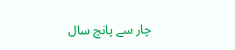چار سے پانچ سال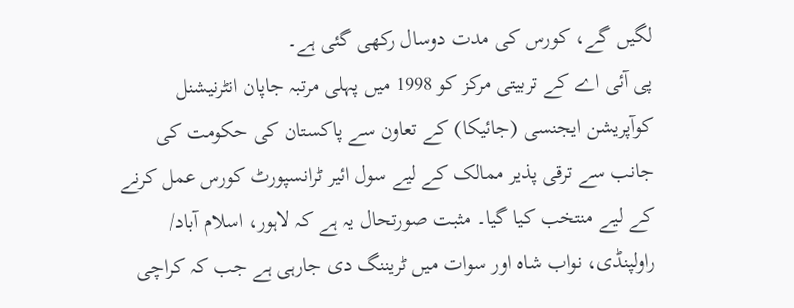لگیں گے، کورس کی مدت دوسال رکھی گئی ہے۔
پی آئی اے کے تربیتی مرکز کو 1998 میں پہلی مرتبہ جاپان انٹرنیشنل کوآپریشن ایجنسی (جائیکا) کے تعاون سے پاکستان کی حکومت کی جانب سے ترقی پذیر ممالک کے لیے سول ائیر ٹرانسپورٹ کورس عمل کرنے کے لیے منتخب کیا گیا۔ مثبت صورتحال یہ ہے کہ لاہور، اسلام آباد/ راولپنڈی، نواب شاہ اور سوات میں ٹریننگ دی جارہی ہے جب کہ کراچی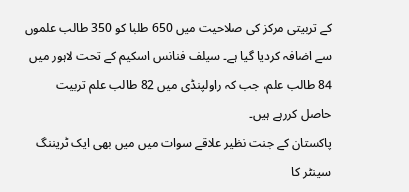کے تربیتی مرکز کی صلاحیت میں 650 طلبا کو 350 طالب علموں سے اضافہ کردیا گیا ہے۔ سیلف فنانس اسکیم کے تحت لاہور میں 84 طالب علم، جب کہ راولپنڈی میں 82 طالب علم تربیت حاصل کررہے ہیں۔
پاکستان کے جنت نظیر علاقے سوات میں میں بھی ایک ٹریننگ سینٹر کا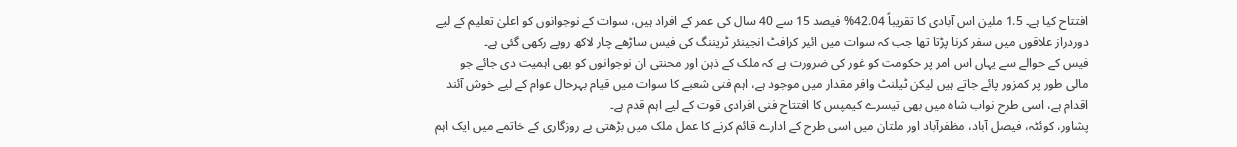افتتاح کیا ہے۔ 1.5 ملین اس آبادی کا تقریباً 42.04% فیصد 15 سے 40 سال کی عمر کے افراد ہیں، سوات کے نوجوانوں کو اعلیٰ تعلیم کے لیے دوردراز علاقوں میں سفر کرنا پڑتا تھا جب کہ سوات میں ائیر کرافٹ انجینئر ٹریننگ کی فیس ساڑھے چار لاکھ روپے رکھی گئی ہے۔
فیس کے حوالے سے یہاں اس امر پر حکومت کو غور کی ضرورت ہے کہ ملک کے ذہن اور محنتی ان نوجوانوں کو بھی اہمیت دی جائے جو مالی طور پر کمزور پائے جاتے ہیں لیکن ٹیلنٹ وافر مقدار میں موجود ہے، اہم فنی شعبے کا سوات میں قیام بہرحال عوام کے لیے خوش آئند اقدام ہے، اسی طرح نواب شاہ میں بھی تیسرے کیمپس کا افتتاح فنی افرادی قوت کے لیے اہم قدم ہے۔
پشاور، کوئٹہ، فیصل آباد، مظفرآباد اور ملتان میں اسی طرح کے ادارے قائم کرنے کا عمل ملک میں بڑھتی بے روزگاری کے خاتمے میں ایک اہم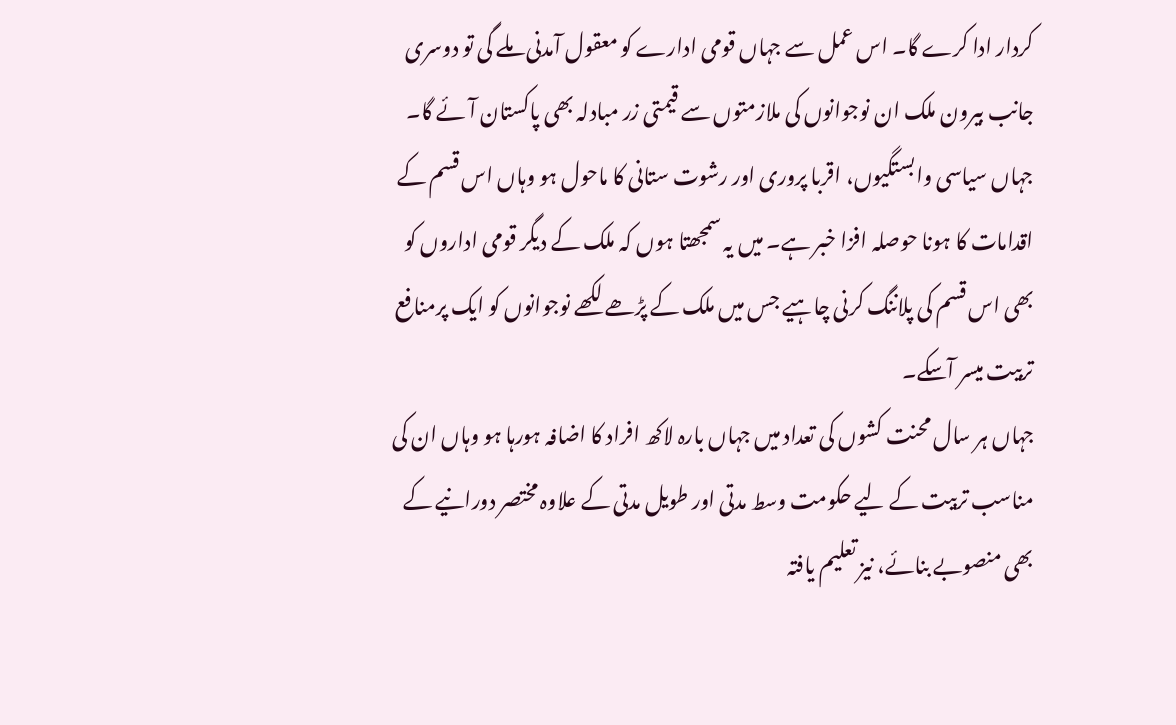کردار ادا کرے گا۔ اس عمل سے جہاں قومی ادارے کو معقول آمدنی ملے گی تو دوسری جانب بیرون ملک ان نوجوانوں کی ملازمتوں سے قیمتی زر مبادلہ بھی پاکستان آئے گا۔
جہاں سیاسی وابستگیوں، اقربا پروری اور رشوت ستانی کا ماحول ہو وہاں اس قسم کے اقدامات کا ہونا حوصلہ افزا خبر ہے۔ میں یہ سمجھتا ہوں کہ ملک کے دیگر قومی اداروں کو بھی اس قسم کی پلاننگ کرنی چاہیے جس میں ملک کے پڑھے لکھے نوجوانوں کو ایک پرمنافع تربیت میسر آسکے۔
جہاں ہر سال محنت کشوں کی تعداد میں جہاں بارہ لاکھ افراد کا اضافہ ہورہا ہو وہاں ان کی مناسب تربیت کے لیے حکومت وسط مدتی اور طویل مدتی کے علاوہ مختصر دورانیے کے بھی منصوبے بنائے، نیز تعلیم یافتہ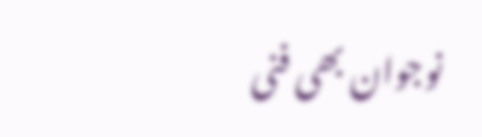نوجوان بھی فنی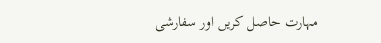مہارت حاصل کریں اور سفارشی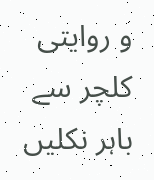و روایتی کلچر سے باہر نکلیں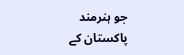جو ہنرمند پاکستان کے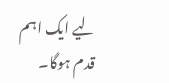لیے ایک اہم قدم ہوگا۔